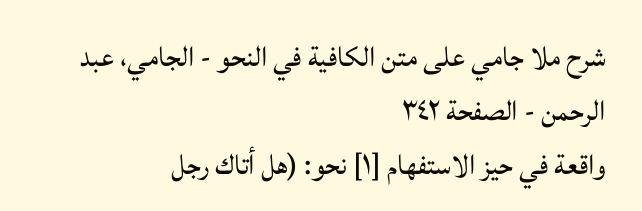شرح ملا جامي على متن الكافية في النحو - الجامي، عبد الرحمن - الصفحة ٣٤٢
واقعة في حيز الاستفهام [١] نحو: (هل أتاك رجل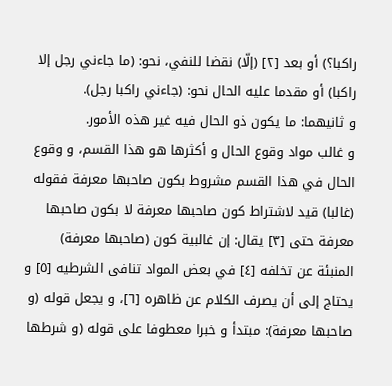راكبا؟) أو بعد [٢] (إلّا) نقضا للنفي، نحو: (ما جاءني رجل إلا راكبا) أو مقدما عليه الحال نحو: (جاءني راكبا رجل).
و ثانيهما: ما يكون ذو الحال فيه غير هذه الأمور.
و غالب مواد وقوع الحال و أكثرها هو هذا القسم، و وقوع الحال في هذا القسم مشروط بكون صاحبها معرفة فقوله (غالبا) قيد لاشتراط كون صاحبها معرفة لا بكون صاحبها معرفة حتى [٣] يقال: إن غالبية كون (صاحبها معرفة) المنبئة عن تخلفه [٤] في بعض المواد تنافى الشرطيه [٥] و يحتاج إلى أن يصرف الكلام عن ظاهره [٦]، و يجعل قوله (و صاحبها معرفة): مبتدأ و خبرا معطوفا على قوله (و شرطها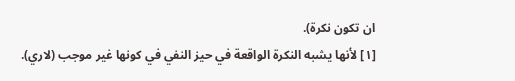ان تكون نكرة).
[١] لأنها يشبه النكرة الواقعة في حيز النفي في كونها غير موجب (لاري).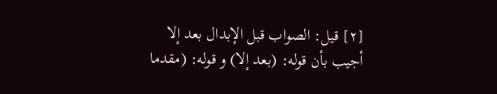[٢] قيل: الصواب قبل الإبدال بعد إلا أجيب بأن قوله: (بعد إلا) و قوله: (مقدما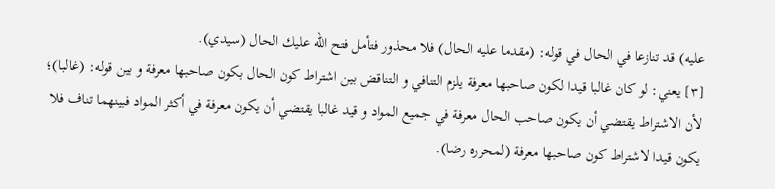عليه) قد تنازعا في الحال في قوله: (مقدما عليه الحال) فلا محذور فتأمل فتح اللّه عليك الحال (سيدي).
[٣] يعني: لو كان غالبا قيدا لكون صاحبها معرفة يلزم التنافي و التناقض بين اشتراط كون الحال بكون صاحبها معرفة و بين قوله: (غالبا)؛ لأن الاشتراط يقتضي أن يكون صاحب الحال معرفة في جميع المواد و قيد غالبا يقتضي أن يكون معرفة في أكثر المواد فبينهما تناف فلا يكون قيدا لاشتراط كون صاحبها معرفة (لمحرره رضا).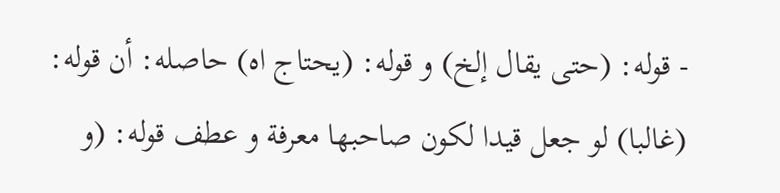- قوله: (حتى يقال إلخ) و قوله: (يحتاج اه) حاصله: أن قوله: (غالبا) لو جعل قيدا لكون صاحبها معرفة و عطف قوله: (و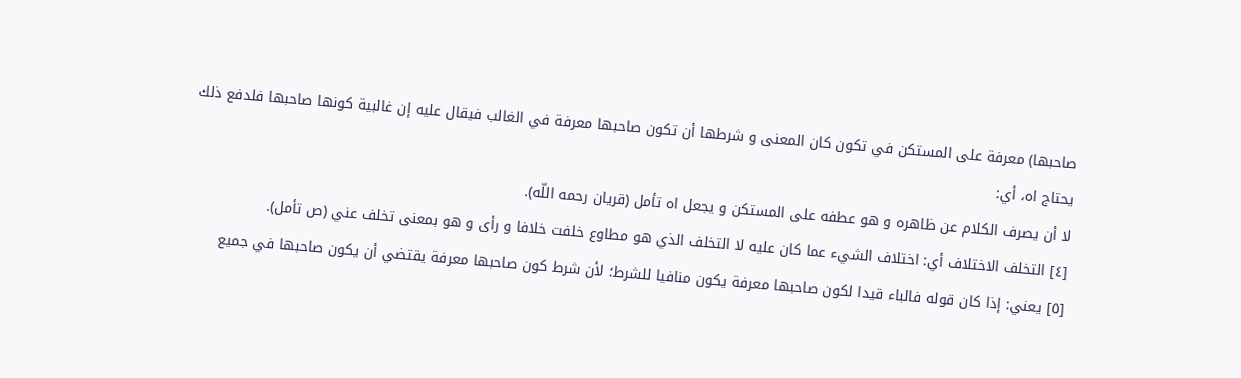صاحبها) معرفة على المستكن في تكون كان المعنى و شرطها أن تكون صاحبها معرفة في الغالب فيقال عليه إن غالبية كونها صاحبها فلدفع ذلك يحتاج اه، أي:
لا أن يصرف الكلام عن ظاهره و هو عطفه على المستكن و يجعل اه تأمل (قريان رحمه اللّه).
[٤] التخلف الاختلاف أي: اختلاف الشيء عما كان عليه لا التخلف الذي هو مطاوع خلفت خلافا و رأى و هو بمعنى تخلف عني (ص تأمل).
[٥] يعني: إذا كان قوله فالباء قيدا لكون صاحبها معرفة يكون منافيا للشرط؛ لأن شرط كون صاحبها معرفة يقتضي أن يكون صاحبها في جميع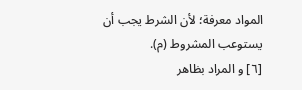المواد معرفة؛ لأن الشرط يجب أن يستوعب المشروط (م).
[٦] و المراد بظاهر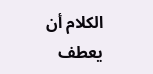الكلام أن يعطف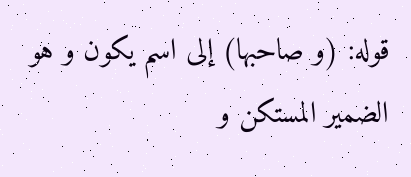قوله: (و صاحبها) إلى اسم يكون و هو الضمير المستكن و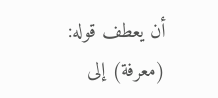أن يعطف قوله: (معرفة) إلى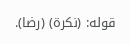قوله: (نكرة) (رضا).